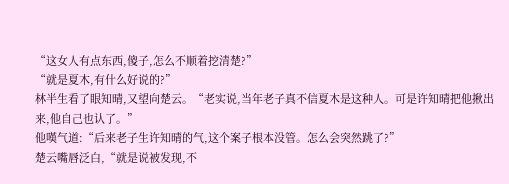“这女人有点东西,傻子,怎么不顺着挖清楚?”
“就是夏木,有什么好说的?”
林半生看了眼知晴,又望向楚云。“老实说,当年老子真不信夏木是这种人。可是许知晴把他揪出来,他自己也认了。”
他嘆气道:“后来老子生许知晴的气,这个案子根本没管。怎么会突然跳了?”
楚云嘴唇泛白,“就是说被发现,不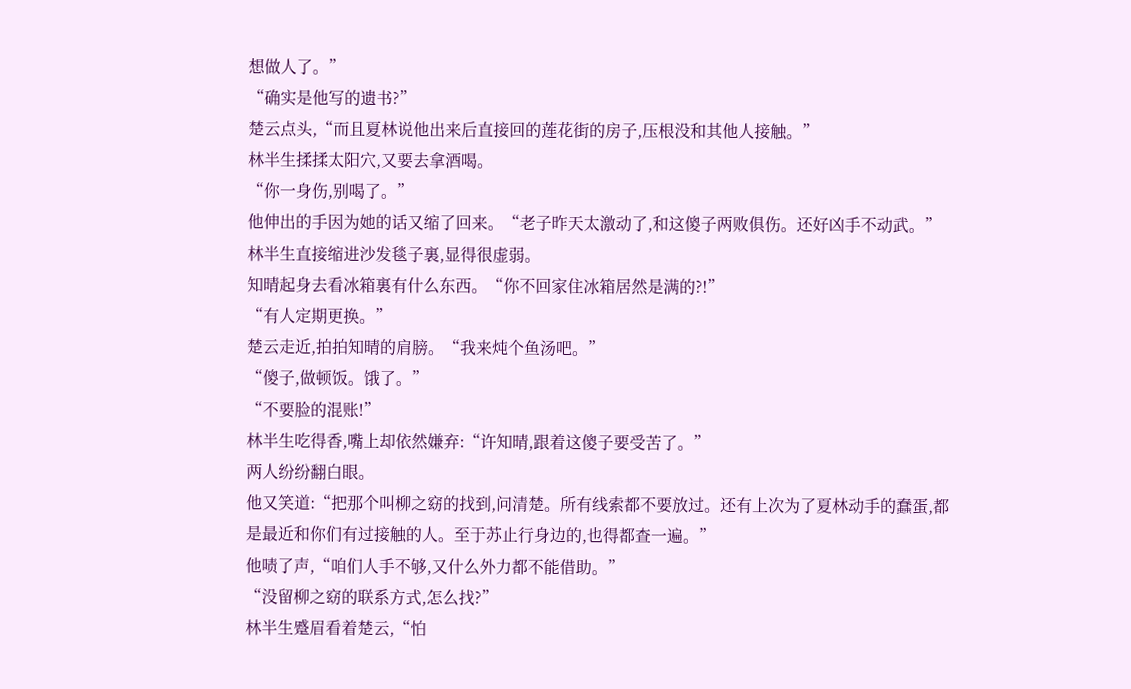想做人了。”
“确实是他写的遗书?”
楚云点头,“而且夏林说他出来后直接回的莲花街的房子,压根没和其他人接触。”
林半生揉揉太阳穴,又要去拿酒喝。
“你一身伤,别喝了。”
他伸出的手因为她的话又缩了回来。“老子昨天太激动了,和这傻子两败俱伤。还好凶手不动武。”
林半生直接缩进沙发毯子裏,显得很虚弱。
知晴起身去看冰箱裏有什么东西。“你不回家住冰箱居然是满的?!”
“有人定期更换。”
楚云走近,拍拍知晴的肩膀。“我来炖个鱼汤吧。”
“傻子,做顿饭。饿了。”
“不要脸的混账!”
林半生吃得香,嘴上却依然嫌弃:“许知晴,跟着这傻子要受苦了。”
两人纷纷翻白眼。
他又笑道:“把那个叫柳之窈的找到,问清楚。所有线索都不要放过。还有上次为了夏林动手的蠢蛋,都是最近和你们有过接触的人。至于苏止行身边的,也得都查一遍。”
他啧了声,“咱们人手不够,又什么外力都不能借助。”
“没留柳之窈的联系方式,怎么找?”
林半生蹙眉看着楚云,“怕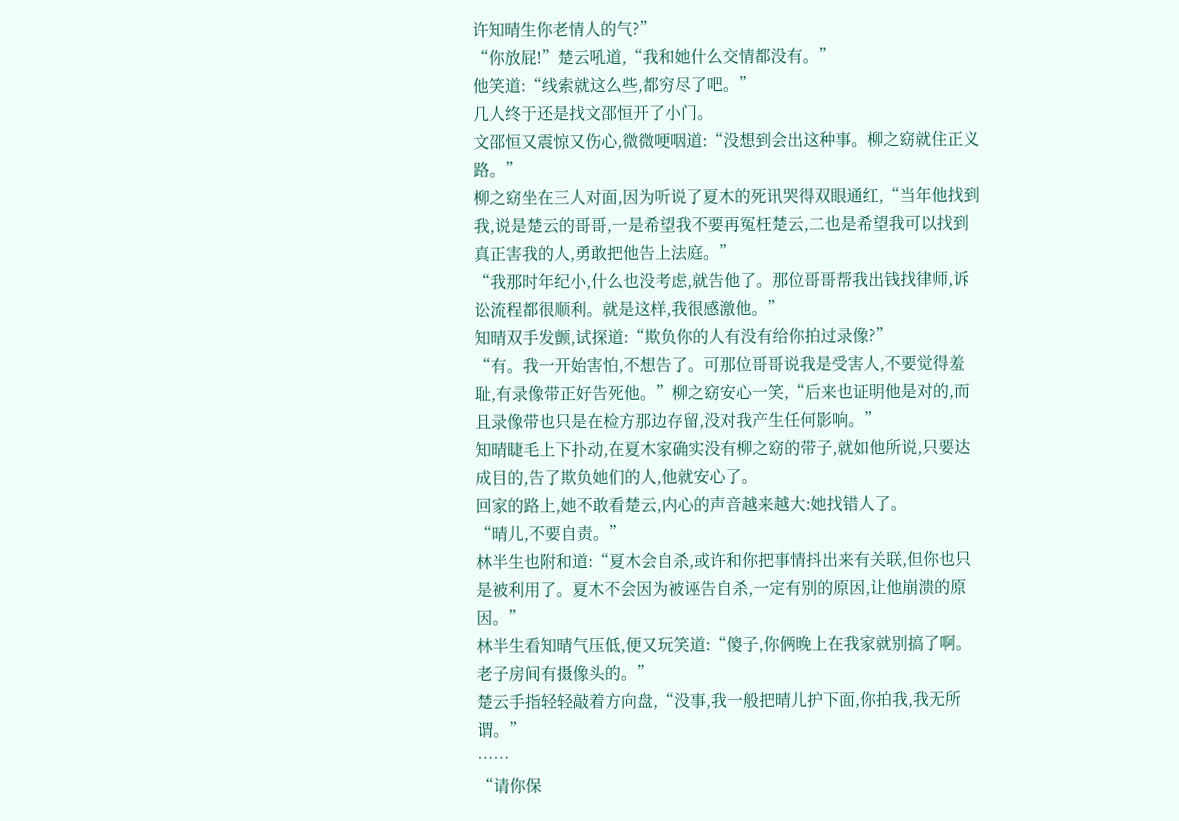许知晴生你老情人的气?”
“你放屁!”楚云吼道,“我和她什么交情都没有。”
他笑道:“线索就这么些,都穷尽了吧。”
几人终于还是找文邵恒开了小门。
文邵恒又震惊又伤心,微微哽咽道:“没想到会出这种事。柳之窈就住正义路。”
柳之窈坐在三人对面,因为听说了夏木的死讯哭得双眼通红,“当年他找到我,说是楚云的哥哥,一是希望我不要再冤枉楚云,二也是希望我可以找到真正害我的人,勇敢把他告上法庭。”
“我那时年纪小,什么也没考虑,就告他了。那位哥哥帮我出钱找律师,诉讼流程都很顺利。就是这样,我很感激他。”
知晴双手发颤,试探道:“欺负你的人有没有给你拍过录像?”
“有。我一开始害怕,不想告了。可那位哥哥说我是受害人,不要觉得羞耻,有录像带正好告死他。”柳之窈安心一笑,“后来也证明他是对的,而且录像带也只是在检方那边存留,没对我产生任何影响。”
知晴睫毛上下扑动,在夏木家确实没有柳之窈的带子,就如他所说,只要达成目的,告了欺负她们的人,他就安心了。
回家的路上,她不敢看楚云,内心的声音越来越大:她找错人了。
“晴儿,不要自责。”
林半生也附和道:“夏木会自杀,或许和你把事情抖出来有关联,但你也只是被利用了。夏木不会因为被诬告自杀,一定有别的原因,让他崩溃的原因。”
林半生看知晴气压低,便又玩笑道:“傻子,你俩晚上在我家就别搞了啊。老子房间有摄像头的。”
楚云手指轻轻敲着方向盘,“没事,我一般把晴儿护下面,你拍我,我无所谓。”
……
“请你保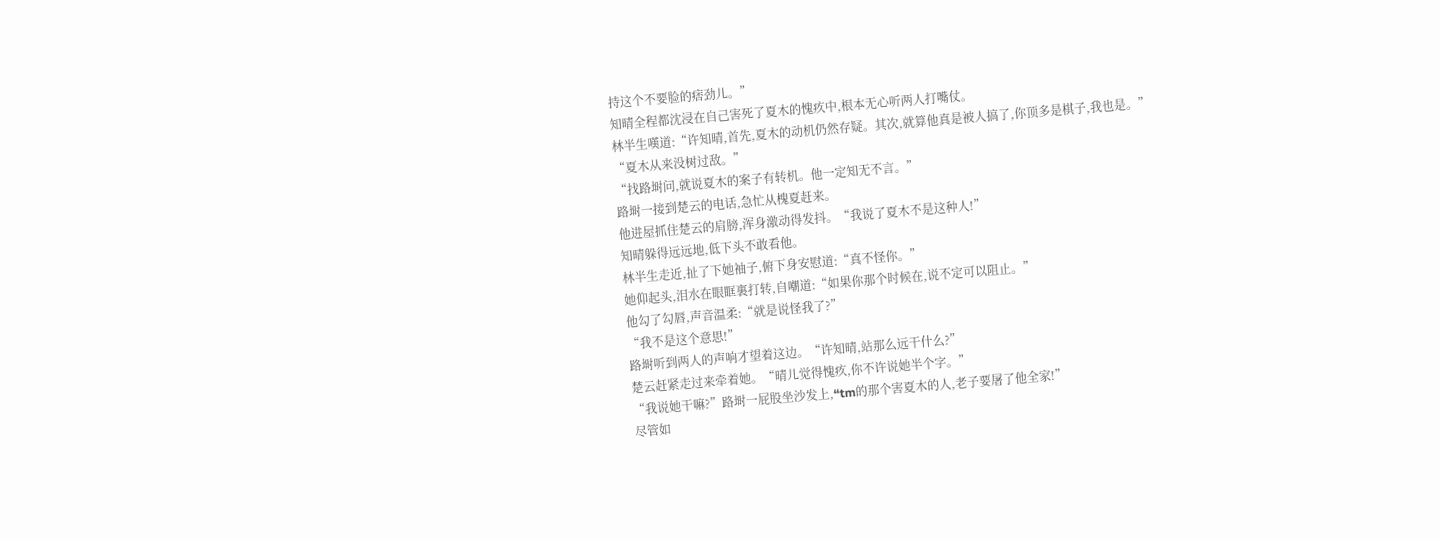持这个不要脸的痞劲儿。”
知晴全程都沈浸在自己害死了夏木的愧疚中,根本无心听两人打嘴仗。
林半生嘆道:“许知晴,首先,夏木的动机仍然存疑。其次,就算他真是被人搞了,你顶多是棋子,我也是。”
“夏木从来没树过敌。”
“找路埘问,就说夏木的案子有转机。他一定知无不言。”
路埘一接到楚云的电话,急忙从槐夏赶来。
他进屋抓住楚云的肩膀,浑身激动得发抖。“我说了夏木不是这种人!”
知晴躲得远远地,低下头不敢看他。
林半生走近,扯了下她袖子,俯下身安慰道:“真不怪你。”
她仰起头,泪水在眼眶裏打转,自嘲道:“如果你那个时候在,说不定可以阻止。”
他勾了勾唇,声音温柔:“就是说怪我了?”
“我不是这个意思!”
路埘听到两人的声响才望着这边。“许知晴,站那么远干什么?”
楚云赶紧走过来牵着她。“晴儿觉得愧疚,你不许说她半个字。”
“我说她干嘛?”路埘一屁股坐沙发上,“tm的那个害夏木的人,老子要屠了他全家!”
尽管如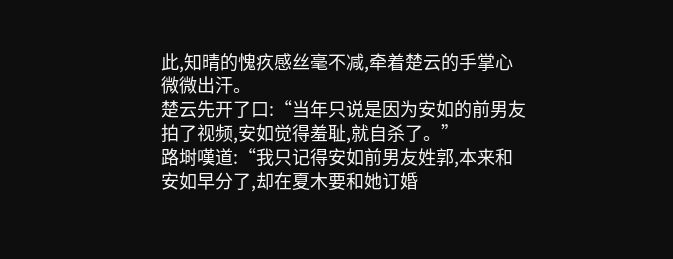此,知晴的愧疚感丝毫不减,牵着楚云的手掌心微微出汗。
楚云先开了口:“当年只说是因为安如的前男友拍了视频,安如觉得羞耻,就自杀了。”
路埘嘆道:“我只记得安如前男友姓郭,本来和安如早分了,却在夏木要和她订婚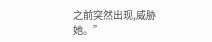之前突然出现,威胁她。”